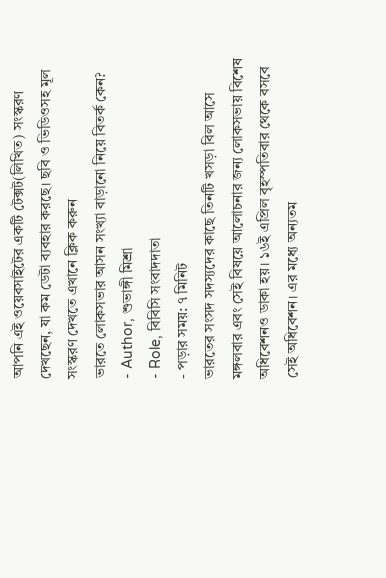আপনি এই ওয়েবসাইটের একটি টেক্সট(লিখিত) সংস্করণ দেখছেন, যা কম ডেটা ব্যবহার করছে। ছবি ও ভিডিওসহ মূল সংস্করণ দেখতে এখানে ক্লিক করুন
ভারতে লোকসভার আসন সংখ্যা বাড়ানো নিয়ে বিতর্ক কেন?
- Author, শুভাঙ্গী মিশ্রা
- Role, বিবিসি সংবাদদাতা
- পড়ার সময়: ৭ মিনিট
ভারতের সংসদ সদস্যদের কাছে তিনটি খসড়া বিল আসে মঙ্গলবার এবং সেই বিষয়ে আলোচনার জন্য লোকসভায় বিশেষ অধিবেশনও ডাকা হয়। ১৬ই এপ্রিল বৃহস্পতিবার থেকে বসবে সেই অধিবেশন। এর মধ্যে অন্যতম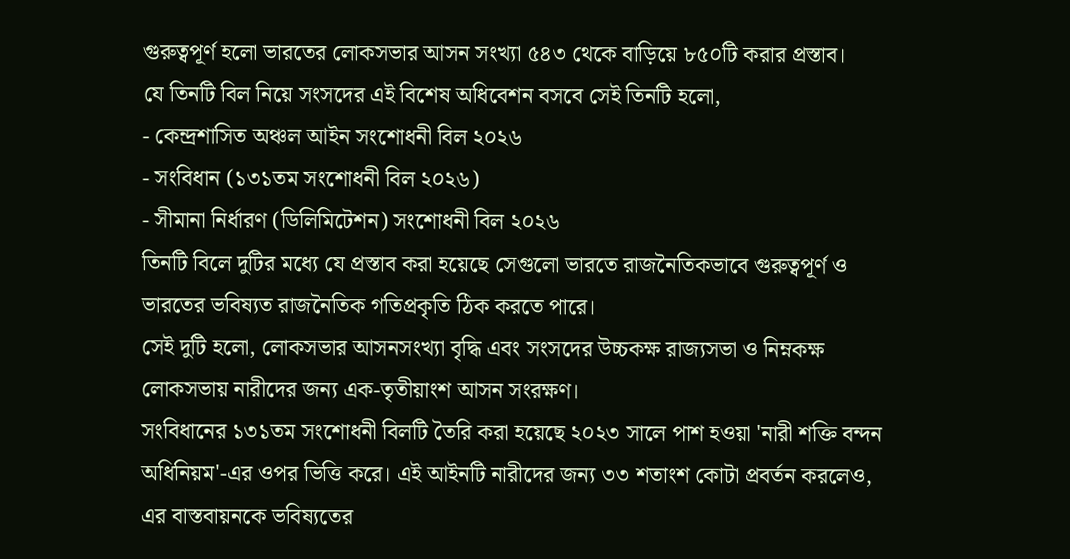গুরুত্বপূর্ণ হলো ভারতের লোকসভার আসন সংখ্যা ৫৪৩ থেকে বাড়িয়ে ৮৫০টি করার প্রস্তাব।
যে তিনটি বিল নিয়ে সংসদের এই বিশেষ অধিবেশন বসবে সেই তিনটি হলো,
- কেন্দ্রশাসিত অঞ্চল আইন সংশোধনী বিল ২০২৬
- সংবিধান (১৩১তম সংশোধনী বিল ২০২৬)
- সীমানা নির্ধারণ (ডিলিমিটেশন) সংশোধনী বিল ২০২৬
তিনটি বিলে দুটির মধ্যে যে প্রস্তাব করা হয়েছে সেগুলো ভারতে রাজনৈতিকভাবে গুরুত্বপূর্ণ ও ভারতের ভবিষ্যত রাজনৈতিক গতিপ্রকৃতি ঠিক করতে পারে।
সেই দুটি হলো, লোকসভার আসনসংখ্যা বৃদ্ধি এবং সংসদের উচ্চকক্ষ রাজ্যসভা ও নিম্নকক্ষ লোকসভায় নারীদের জন্য এক-তৃতীয়াংশ আসন সংরক্ষণ।
সংবিধানের ১৩১তম সংশোধনী বিলটি তৈরি করা হয়েছে ২০২৩ সালে পাশ হওয়া 'নারী শক্তি বন্দন অধিনিয়ম'-এর ওপর ভিত্তি করে। এই আইনটি নারীদের জন্য ৩৩ শতাংশ কোটা প্রবর্তন করলেও, এর বাস্তবায়নকে ভবিষ্যতের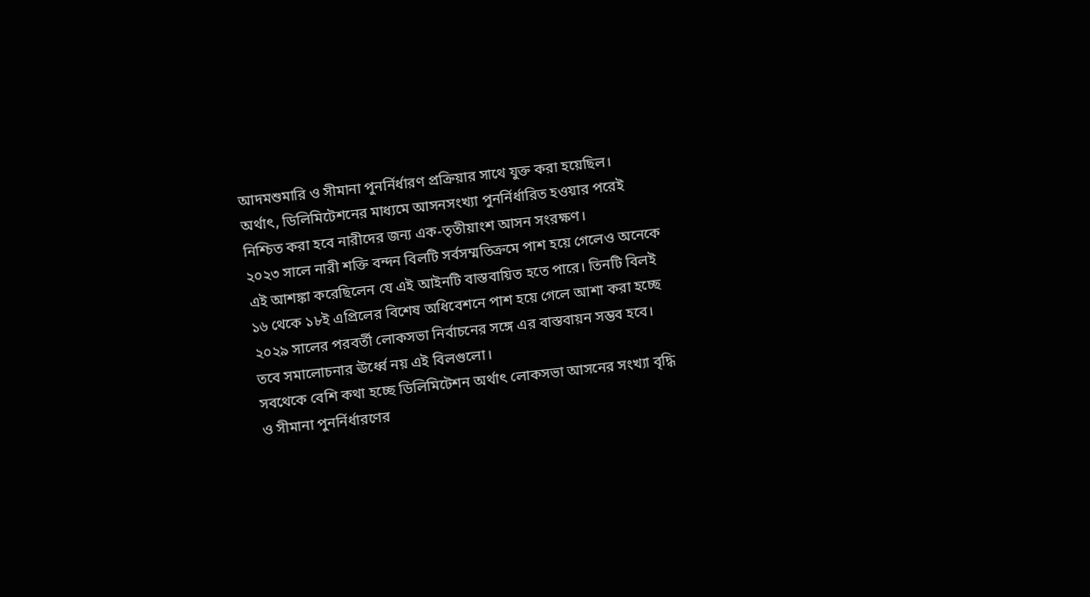আদমশুমারি ও সীমানা পুনর্নির্ধারণ প্রক্রিয়ার সাথে যুক্ত করা হয়েছিল।
অর্থাৎ, ডিলিমিটেশনের মাধ্যমে আসনসংখ্যা পুনর্নির্ধারিত হওয়ার পরেই নিশ্চিত করা হবে নারীদের জন্য এক-তৃতীয়াংশ আসন সংরক্ষণ।
২০২৩ সালে নারী শক্তি বন্দন বিলটি সর্বসম্মতিক্রমে পাশ হয়ে গেলেও অনেকে এই আশঙ্কা করেছিলেন যে এই আইনটি বাস্তবায়িত হতে পারে। তিনটি বিলই ১৬ থেকে ১৮ই এপ্রিলের বিশেষ অধিবেশনে পাশ হয়ে গেলে আশা করা হচ্ছে ২০২৯ সালের পরবর্তী লোকসভা নির্বাচনের সঙ্গে এর বাস্তবায়ন সম্ভব হবে।
তবে সমালোচনার ঊর্ধ্বে নয় এই বিলগুলো।
সবথেকে বেশি কথা হচ্ছে ডিলিমিটেশন অর্থাৎ লোকসভা আসনের সংখ্যা বৃদ্ধি ও সীমানা পুনর্নির্ধারণের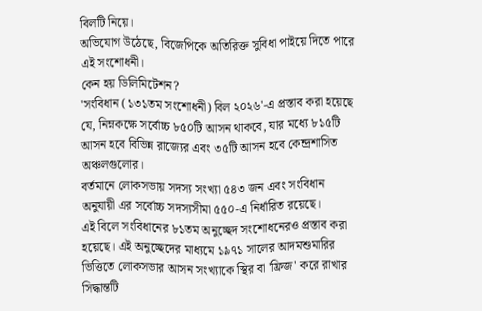বিলটি নিয়ে।
অভিযোগ উঠেছে, বিজেপিকে অতিরিক্ত সুবিধা পাইয়ে দিতে পারে এই সংশোধনী।
কেন হয় ডিলিমিটেশন?
'সংবিধান (১৩১তম সংশোধনী) বিল ২০২৬'-এ প্রস্তাব করা হয়েছে যে, নিম্নকক্ষে সর্বোচ্চ ৮৫০টি আসন থাকবে, যার মধ্যে ৮১৫টি আসন হবে বিভিন্ন রাজ্যের এবং ৩৫টি আসন হবে কেন্দ্রশাসিত অঞ্চলগুলোর।
বর্তমানে লোকসভায় সদস্য সংখ্যা ৫৪৩ জন এবং সংবিধান অনুযায়ী এর সর্বোচ্চ সদস্যসীমা ৫৫০-এ নির্ধারিত রয়েছে।
এই বিলে সংবিধানের ৮১তম অনুচ্ছেদ সংশোধনেরও প্রস্তাব করা হয়েছে। এই অনুচ্ছেদের মাধ্যমে ১৯৭১ সালের আদমশুমারির ভিত্তিতে লোকসভার আসন সংখ্যাকে স্থির বা 'ফ্রিজ' করে রাখার সিদ্ধান্তটি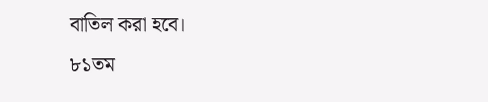বাতিল করা হবে।
৮১তম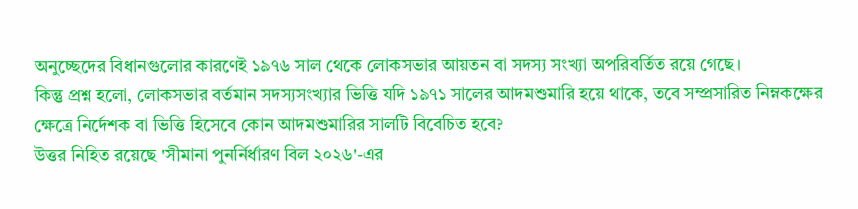অনুচ্ছেদের বিধানগুলোর কারণেই ১৯৭৬ সাল থেকে লোকসভার আয়তন বা সদস্য সংখ্যা অপরিবর্তিত রয়ে গেছে।
কিন্তু প্রশ্ন হলো, লোকসভার বর্তমান সদস্যসংখ্যার ভিত্তি যদি ১৯৭১ সালের আদমশুমারি হয়ে থাকে, তবে সম্প্রসারিত নিম্নকক্ষের ক্ষেত্রে নির্দেশক বা ভিত্তি হিসেবে কোন আদমশুমারির সালটি বিবেচিত হবে?
উত্তর নিহিত রয়েছে 'সীমানা পুনর্নির্ধারণ বিল ২০২৬'-এর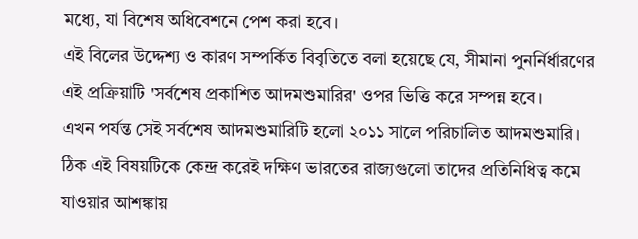মধ্যে, যা বিশেষ অধিবেশনে পেশ করা হবে।
এই বিলের উদ্দেশ্য ও কারণ সম্পর্কিত বিবৃতিতে বলা হয়েছে যে, সীমানা পুনর্নির্ধারণের এই প্রক্রিয়াটি 'সর্বশেষ প্রকাশিত আদমশুমারির' ওপর ভিত্তি করে সম্পন্ন হবে।
এখন পর্যন্ত সেই সর্বশেষ আদমশুমারিটি হলো ২০১১ সালে পরিচালিত আদমশুমারি।
ঠিক এই বিষয়টিকে কেন্দ্র করেই দক্ষিণ ভারতের রাজ্যগুলো তাদের প্রতিনিধিত্ব কমে যাওয়ার আশঙ্কায়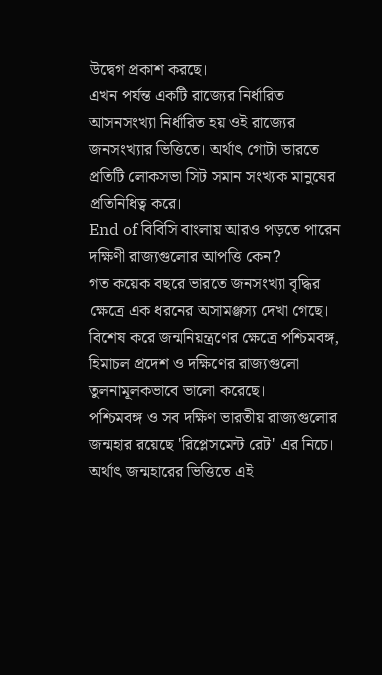উদ্বেগ প্রকাশ করছে।
এখন পর্যন্ত একটি রাজ্যের নির্ধারিত আসনসংখ্যা নির্ধারিত হয় ওই রাজ্যের জনসংখ্যার ভিত্তিতে। অর্থাৎ গোটা ভারতে প্রতিটি লোকসভা সিট সমান সংখ্যক মানুষের প্রতিনিধিত্ব করে।
End of বিবিসি বাংলায় আরও পড়তে পারেন
দক্ষিণী রাজ্যগুলোর আপত্তি কেন?
গত কয়েক বছরে ভারতে জনসংখ্যা বৃদ্ধির ক্ষেত্রে এক ধরনের অসামঞ্জস্য দেখা গেছে। বিশেষ করে জন্মনিয়ন্ত্রণের ক্ষেত্রে পশ্চিমবঙ্গ, হিমাচল প্রদেশ ও দক্ষিণের রাজ্যগুলো তুলনামূলকভাবে ভালো করেছে।
পশ্চিমবঙ্গ ও সব দক্ষিণ ভারতীয় রাজ্যগুলোর জন্মহার রয়েছে 'রিপ্লেসমেন্ট রেট' এর নিচে। অর্থাৎ জন্মহারের ভিত্তিতে এই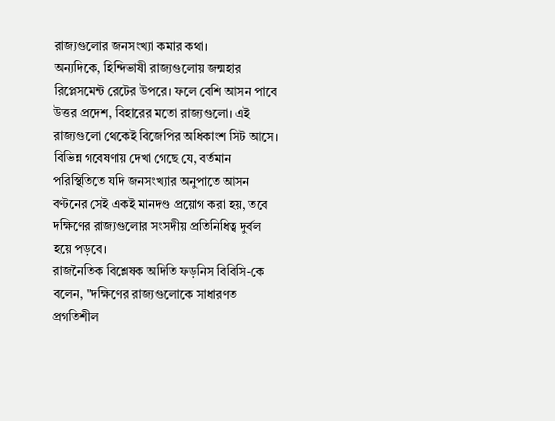রাজ্যগুলোর জনসংখ্যা কমার কথা।
অন্যদিকে, হিন্দিভাষী রাজ্যগুলোয় জন্মহার রিপ্লেসমেন্ট রেটের উপরে। ফলে বেশি আসন পাবে উত্তর প্রদেশ, বিহারের মতো রাজ্যগুলো। এই রাজ্যগুলো থেকেই বিজেপির অধিকাংশ সিট আসে।
বিভিন্ন গবেষণায় দেখা গেছে যে, বর্তমান পরিস্থিতিতে যদি জনসংখ্যার অনুপাতে আসন বণ্টনের সেই একই মানদণ্ড প্রয়োগ করা হয়, তবে দক্ষিণের রাজ্যগুলোর সংসদীয় প্রতিনিধিত্ব দুর্বল হয়ে পড়বে।
রাজনৈতিক বিশ্লেষক অদিতি ফড়নিস বিবিসি-কে বলেন, "দক্ষিণের রাজ্যগুলোকে সাধারণত প্রগতিশীল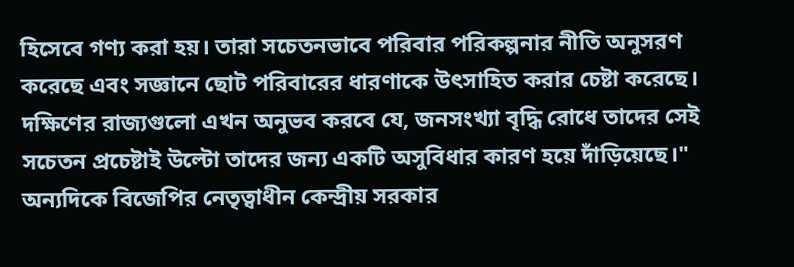হিসেবে গণ্য করা হয়। তারা সচেতনভাবে পরিবার পরিকল্পনার নীতি অনুসরণ করেছে এবং সজ্ঞানে ছোট পরিবারের ধারণাকে উৎসাহিত করার চেষ্টা করেছে। দক্ষিণের রাজ্যগুলো এখন অনুভব করবে যে, জনসংখ্যা বৃদ্ধি রোধে তাদের সেই সচেতন প্রচেষ্টাই উল্টো তাদের জন্য একটি অসুবিধার কারণ হয়ে দাঁড়িয়েছে।"
অন্যদিকে বিজেপির নেতৃত্বাধীন কেন্দ্রীয় সরকার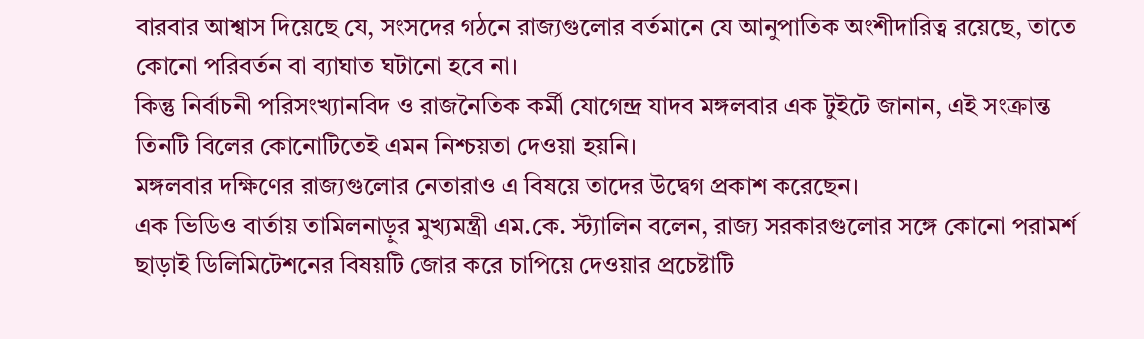বারবার আশ্বাস দিয়েছে যে, সংসদের গঠনে রাজ্যগুলোর বর্তমানে যে আনুপাতিক অংশীদারিত্ব রয়েছে, তাতে কোনো পরিবর্তন বা ব্যাঘাত ঘটানো হবে না।
কিন্তু নির্বাচনী পরিসংখ্যানবিদ ও রাজনৈতিক কর্মী যোগেন্দ্র যাদব মঙ্গলবার এক টুইটে জানান, এই সংক্রান্ত তিনটি বিলের কোনোটিতেই এমন নিশ্চয়তা দেওয়া হয়নি।
মঙ্গলবার দক্ষিণের রাজ্যগুলোর নেতারাও এ বিষয়ে তাদের উদ্বেগ প্রকাশ করেছেন।
এক ভিডিও বার্তায় তামিলনাড়ুর মুখ্যমন্ত্রী এম.কে. স্ট্যালিন বলেন, রাজ্য সরকারগুলোর সঙ্গে কোনো পরামর্শ ছাড়াই ডিলিমিটেশনের বিষয়টি জোর করে চাপিয়ে দেওয়ার প্রচেষ্টাটি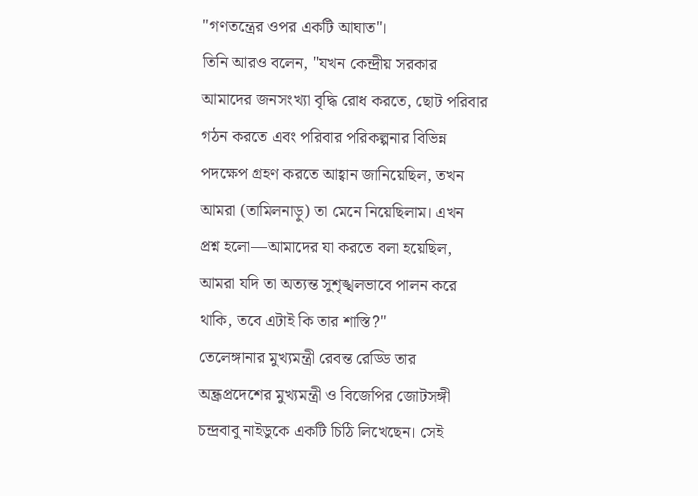"গণতন্ত্রের ওপর একটি আঘাত"।
তিনি আরও বলেন, "যখন কেন্দ্রীয় সরকার আমাদের জনসংখ্যা বৃদ্ধি রোধ করতে, ছোট পরিবার গঠন করতে এবং পরিবার পরিকল্পনার বিভিন্ন পদক্ষেপ গ্রহণ করতে আহ্বান জানিয়েছিল, তখন আমরা (তামিলনাড়ু) তা মেনে নিয়েছিলাম। এখন প্রশ্ন হলো—আমাদের যা করতে বলা হয়েছিল, আমরা যদি তা অত্যন্ত সুশৃঙ্খলভাবে পালন করে থাকি, তবে এটাই কি তার শাস্তি?"
তেলেঙ্গানার মুখ্যমন্ত্রী রেবন্ত রেড্ডি তার অন্ধ্রপ্রদেশের মুখ্যমন্ত্রী ও বিজেপির জোটসঙ্গী চন্দ্রবাবু নাইডুকে একটি চিঠি লিখেছেন। সেই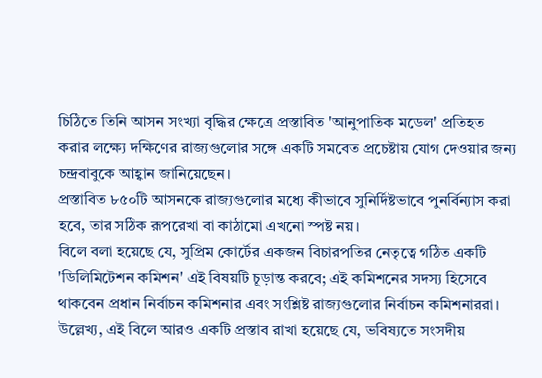চিঠিতে তিনি আসন সংখ্যা বৃদ্ধির ক্ষেত্রে প্রস্তাবিত 'আনুপাতিক মডেল' প্রতিহত করার লক্ষ্যে দক্ষিণের রাজ্যগুলোর সঙ্গে একটি সমবেত প্রচেষ্টায় যোগ দেওয়ার জন্য চন্দ্রবাবুকে আহ্বান জানিয়েছেন।
প্রস্তাবিত ৮৫০টি আসনকে রাজ্যগুলোর মধ্যে কীভাবে সুনির্দিষ্টভাবে পুনর্বিন্যাস করা হবে, তার সঠিক রূপরেখা বা কাঠামো এখনো স্পষ্ট নয়।
বিলে বলা হয়েছে যে, সুপ্রিম কোর্টের একজন বিচারপতির নেতৃত্বে গঠিত একটি 'ডিলিমিটেশন কমিশন' এই বিষয়টি চূড়ান্ত করবে; এই কমিশনের সদস্য হিসেবে থাকবেন প্রধান নির্বাচন কমিশনার এবং সংশ্লিষ্ট রাজ্যগুলোর নির্বাচন কমিশনাররা।
উল্লেখ্য, এই বিলে আরও একটি প্রস্তাব রাখা হয়েছে যে, ভবিষ্যতে সংসদীয়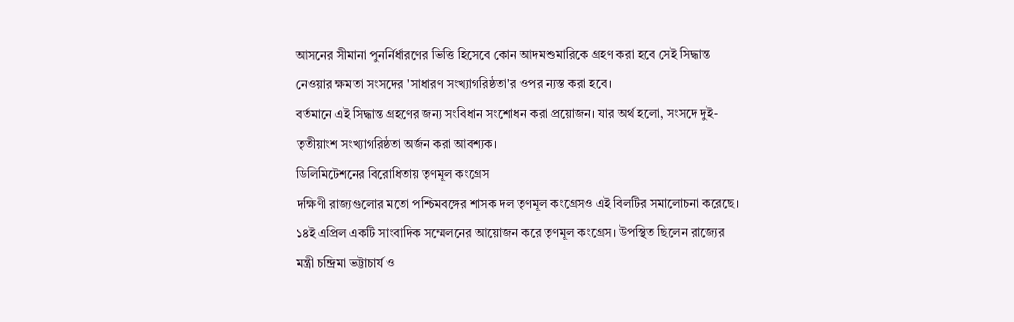আসনের সীমানা পুনর্নির্ধারণের ভিত্তি হিসেবে কোন আদমশুমারিকে গ্রহণ করা হবে সেই সিদ্ধান্ত নেওয়ার ক্ষমতা সংসদের 'সাধারণ সংখ্যাগরিষ্ঠতা'র ওপর ন্যস্ত করা হবে।
বর্তমানে এই সিদ্ধান্ত গ্রহণের জন্য সংবিধান সংশোধন করা প্রয়োজন। যার অর্থ হলো, সংসদে দুই-তৃতীয়াংশ সংখ্যাগরিষ্ঠতা অর্জন করা আবশ্যক।
ডিলিমিটেশনের বিরোধিতায় তৃণমূল কংগ্রেস
দক্ষিণী রাজ্যগুলোর মতো পশ্চিমবঙ্গের শাসক দল তৃণমূল কংগ্রেসও এই বিলটির সমালোচনা করেছে।
১৪ই এপ্রিল একটি সাংবাদিক সম্মেলনের আয়োজন করে তৃণমূল কংগ্রেস। উপস্থিত ছিলেন রাজ্যের মন্ত্রী চন্দ্রিমা ভট্টাচার্য ও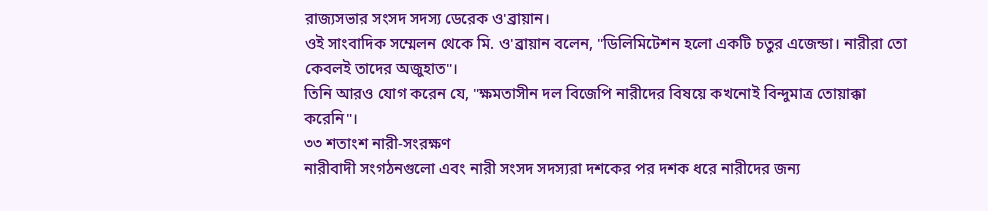রাজ্যসভার সংসদ সদস্য ডেরেক ও'ব্রায়ান।
ওই সাংবাদিক সম্মেলন থেকে মি. ও'ব্রায়ান বলেন, "ডিলিমিটেশন হলো একটি চতুর এজেন্ডা। নারীরা তো কেবলই তাদের অজুহাত"।
তিনি আরও যোগ করেন যে, "ক্ষমতাসীন দল বিজেপি নারীদের বিষয়ে কখনোই বিন্দুমাত্র তোয়াক্কা করেনি"।
৩৩ শতাংশ নারী-সংরক্ষণ
নারীবাদী সংগঠনগুলো এবং নারী সংসদ সদস্যরা দশকের পর দশক ধরে নারীদের জন্য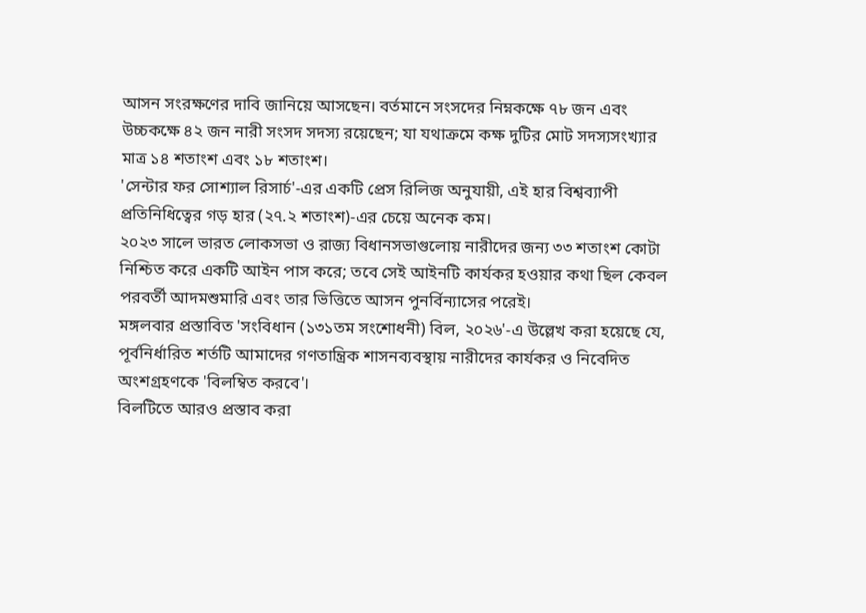আসন সংরক্ষণের দাবি জানিয়ে আসছেন। বর্তমানে সংসদের নিম্নকক্ষে ৭৮ জন এবং উচ্চকক্ষে ৪২ জন নারী সংসদ সদস্য রয়েছেন; যা যথাক্রমে কক্ষ দুটির মোট সদস্যসংখ্যার মাত্র ১৪ শতাংশ এবং ১৮ শতাংশ।
'সেন্টার ফর সোশ্যাল রিসার্চ'-এর একটি প্রেস রিলিজ অনুযায়ী, এই হার বিশ্বব্যাপী প্রতিনিধিত্বের গড় হার (২৭.২ শতাংশ)-এর চেয়ে অনেক কম।
২০২৩ সালে ভারত লোকসভা ও রাজ্য বিধানসভাগুলোয় নারীদের জন্য ৩৩ শতাংশ কোটা নিশ্চিত করে একটি আইন পাস করে; তবে সেই আইনটি কার্যকর হওয়ার কথা ছিল কেবল পরবর্তী আদমশুমারি এবং তার ভিত্তিতে আসন পুনর্বিন্যাসের পরেই।
মঙ্গলবার প্রস্তাবিত 'সংবিধান (১৩১তম সংশোধনী) বিল, ২০২৬'-এ উল্লেখ করা হয়েছে যে, পূর্বনির্ধারিত শর্তটি আমাদের গণতান্ত্রিক শাসনব্যবস্থায় নারীদের কার্যকর ও নিবেদিত অংশগ্রহণকে 'বিলম্বিত করবে'।
বিলটিতে আরও প্রস্তাব করা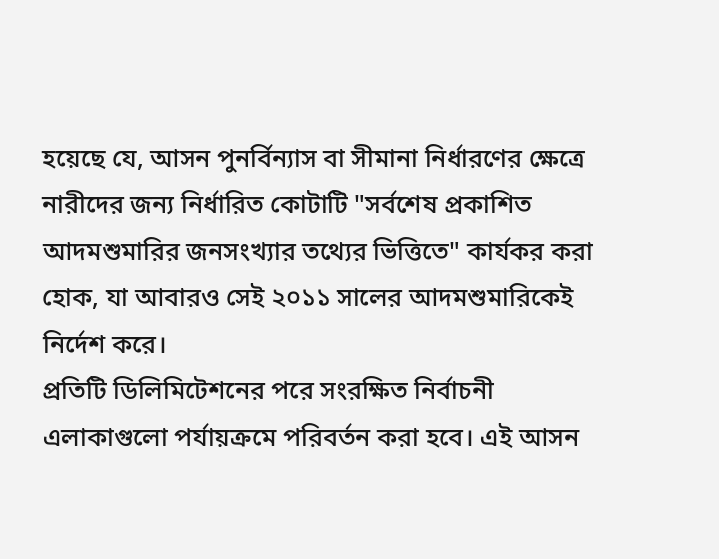হয়েছে যে, আসন পুনর্বিন্যাস বা সীমানা নির্ধারণের ক্ষেত্রে নারীদের জন্য নির্ধারিত কোটাটি "সর্বশেষ প্রকাশিত আদমশুমারির জনসংখ্যার তথ্যের ভিত্তিতে" কার্যকর করা হোক, যা আবারও সেই ২০১১ সালের আদমশুমারিকেই নির্দেশ করে।
প্রতিটি ডিলিমিটেশনের পরে সংরক্ষিত নির্বাচনী এলাকাগুলো পর্যায়ক্রমে পরিবর্তন করা হবে। এই আসন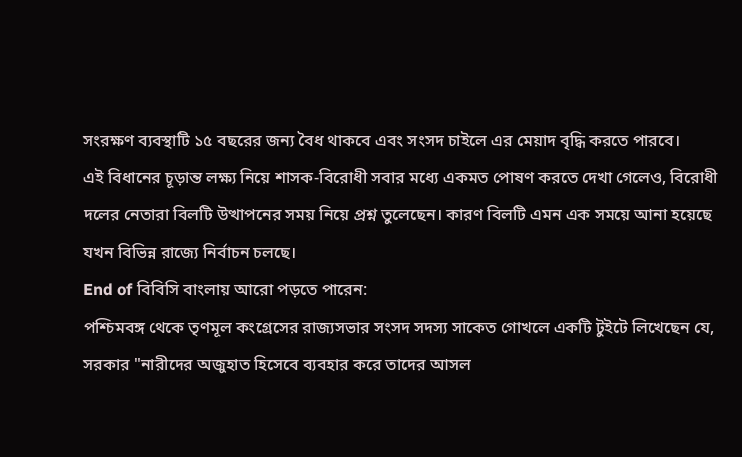সংরক্ষণ ব্যবস্থাটি ১৫ বছরের জন্য বৈধ থাকবে এবং সংসদ চাইলে এর মেয়াদ বৃদ্ধি করতে পারবে।
এই বিধানের চূড়ান্ত লক্ষ্য নিয়ে শাসক-বিরোধী সবার মধ্যে একমত পোষণ করতে দেখা গেলেও, বিরোধী দলের নেতারা বিলটি উত্থাপনের সময় নিয়ে প্রশ্ন তুলেছেন। কারণ বিলটি এমন এক সময়ে আনা হয়েছে যখন বিভিন্ন রাজ্যে নির্বাচন চলছে।
End of বিবিসি বাংলায় আরো পড়তে পারেন:
পশ্চিমবঙ্গ থেকে তৃণমূল কংগ্রেসের রাজ্যসভার সংসদ সদস্য সাকেত গোখলে একটি টুইটে লিখেছেন যে, সরকার "নারীদের অজুহাত হিসেবে ব্যবহার করে তাদের আসল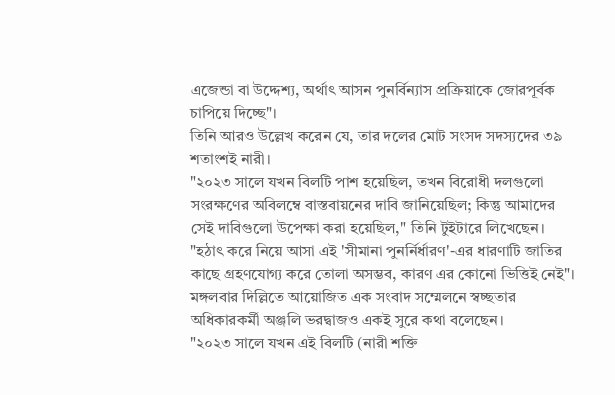এজেন্ডা বা উদ্দেশ্য, অর্থাৎ আসন পুনর্বিন্যাস প্রক্রিয়াকে জোরপূর্বক চাপিয়ে দিচ্ছে"।
তিনি আরও উল্লেখ করেন যে, তার দলের মোট সংসদ সদস্যদের ৩৯ শতাংশই নারী।
"২০২৩ সালে যখন বিলটি পাশ হয়েছিল, তখন বিরোধী দলগুলো সংরক্ষণের অবিলম্বে বাস্তবায়নের দাবি জানিয়েছিল; কিন্তু আমাদের সেই দাবিগুলো উপেক্ষা করা হয়েছিল," তিনি টুইটারে লিখেছেন।
"হঠাৎ করে নিয়ে আসা এই 'সীমানা পুনর্নির্ধারণ'-এর ধারণাটি জাতির কাছে গ্রহণযোগ্য করে তোলা অসম্ভব, কারণ এর কোনো ভিত্তিই নেই"।
মঙ্গলবার দিল্লিতে আয়োজিত এক সংবাদ সম্মেলনে স্বচ্ছতার অধিকারকর্মী অঞ্জলি ভরদ্বাজও একই সুরে কথা বলেছেন।
"২০২৩ সালে যখন এই বিলটি (নারী শক্তি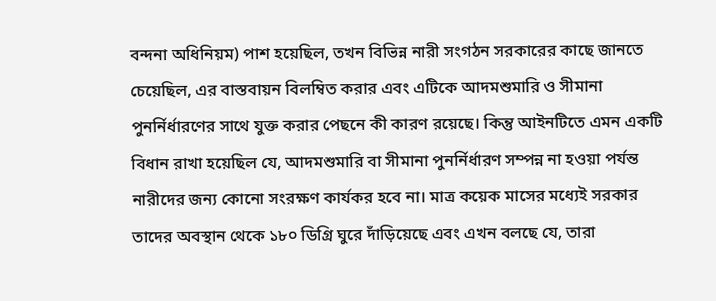বন্দনা অধিনিয়ম) পাশ হয়েছিল, তখন বিভিন্ন নারী সংগঠন সরকারের কাছে জানতে চেয়েছিল, এর বাস্তবায়ন বিলম্বিত করার এবং এটিকে আদমশুমারি ও সীমানা পুনর্নির্ধারণের সাথে যুক্ত করার পেছনে কী কারণ রয়েছে। কিন্তু আইনটিতে এমন একটি বিধান রাখা হয়েছিল যে, আদমশুমারি বা সীমানা পুনর্নির্ধারণ সম্পন্ন না হওয়া পর্যন্ত নারীদের জন্য কোনো সংরক্ষণ কার্যকর হবে না। মাত্র কয়েক মাসের মধ্যেই সরকার তাদের অবস্থান থেকে ১৮০ ডিগ্রি ঘুরে দাঁড়িয়েছে এবং এখন বলছে যে, তারা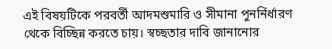এই বিষয়টিকে পরবর্তী আদমশুমারি ও সীমানা পুনর্নির্ধারণ থেকে বিচ্ছিন্ন করতে চায়। স্বচ্ছতার দাবি জানানোর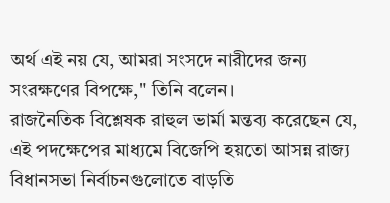অর্থ এই নয় যে, আমরা সংসদে নারীদের জন্য সংরক্ষণের বিপক্ষে," তিনি বলেন।
রাজনৈতিক বিশ্লেষক রাহুল ভার্মা মন্তব্য করেছেন যে, এই পদক্ষেপের মাধ্যমে বিজেপি হয়তো আসন্ন রাজ্য বিধানসভা নির্বাচনগুলোতে বাড়তি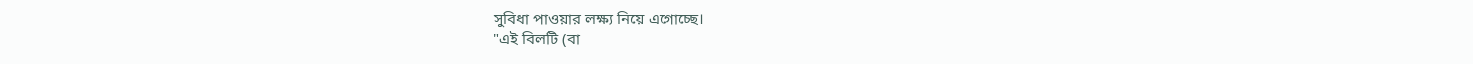সুবিধা পাওয়ার লক্ষ্য নিয়ে এগোচ্ছে।
"এই বিলটি (বা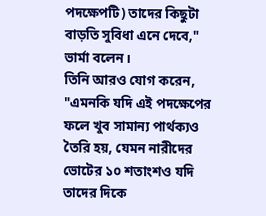পদক্ষেপটি) তাদের কিছুটা বাড়তি সুবিধা এনে দেবে," ভার্মা বলেন।
তিনি আরও যোগ করেন, "এমনকি যদি এই পদক্ষেপের ফলে খুব সামান্য পার্থক্যও তৈরি হয়, যেমন নারীদের ভোটের ১০ শতাংশও যদি তাদের দিকে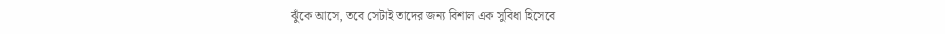ঝুঁকে আসে, তবে সেটাই তাদের জন্য বিশাল এক সুবিধা হিসেবে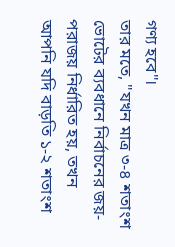গণ্য হবে"।
তার মতে, "যখন মাত্র ৩-৪ শতাংশ ভোটের ব্যবধানে নির্বাচনের জয়-পরাজয় নির্ধারিত হয়, তখন আপনি যদি বাড়তি ১-২ শতাংশ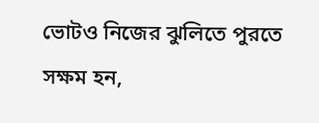ভোটও নিজের ঝুলিতে পুরতে সক্ষম হন,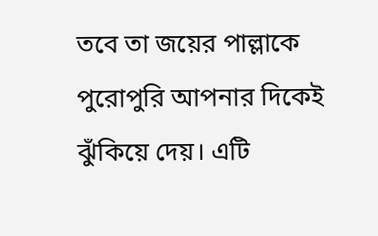তবে তা জয়ের পাল্লাকে পুরোপুরি আপনার দিকেই ঝুঁকিয়ে দেয়। এটি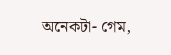অনেকটা- গেম,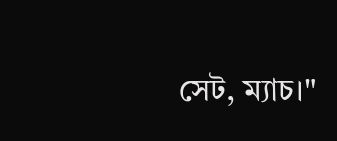সেট, ম্যাচ।"